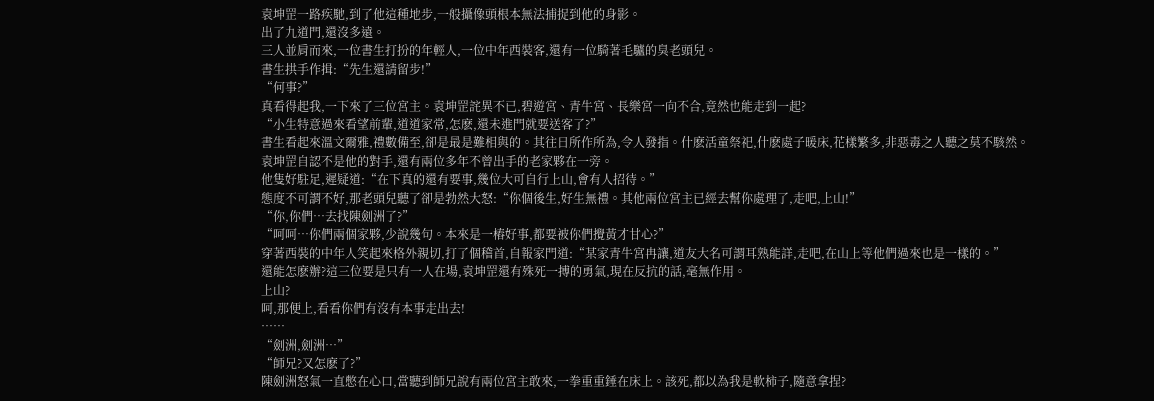袁坤罡一路疾馳,到了他這種地步,一般攝像頭根本無法捕捉到他的身影。
出了九道門,還沒多遠。
三人並肩而來,一位書生打扮的年輕人,一位中年西裝客,還有一位騎著毛驢的臭老頭兒。
書生拱手作揖:“先生還請留步!”
“何事?”
真看得起我,一下來了三位宮主。袁坤罡詫異不已,碧遊宮、青牛宮、長樂宮一向不合,竟然也能走到一起?
“小生特意過來看望前輩,道道家常,怎麽,還未進門就要送客了?”
書生看起來溫文爾雅,禮數備至,卻是最是難相與的。其往日所作所為,令人發指。什麽活童祭祀,什麽處子暖床,花樣繁多,非惡毒之人聽之莫不駭然。
袁坤罡自認不是他的對手,還有兩位多年不曾出手的老家夥在一旁。
他隻好駐足,遲疑道:“在下真的還有要事,幾位大可自行上山,會有人招待。”
態度不可謂不好,那老頭兒聽了卻是勃然大怒:“你個後生,好生無禮。其他兩位宮主已經去幫你處理了,走吧,上山!”
“你,你們…去找陳劍洲了?”
“呵呵…你們兩個家夥,少說幾句。本來是一樁好事,都要被你們攪黃才甘心?”
穿著西裝的中年人笑起來格外親切,打了個稽首,自報家門道:“某家青牛宮冉讓,道友大名可謂耳熟能詳,走吧,在山上等他們過來也是一樣的。”
還能怎麽辦?這三位要是只有一人在場,袁坤罡還有殊死一搏的勇氣,現在反抗的話,毫無作用。
上山?
呵,那便上,看看你們有沒有本事走出去!
……
“劍洲,劍洲…”
“師兄?又怎麽了?”
陳劍洲怒氣一直憋在心口,當聽到師兄說有兩位宮主敢來,一拳重重錘在床上。該死,都以為我是軟柿子,隨意拿捏?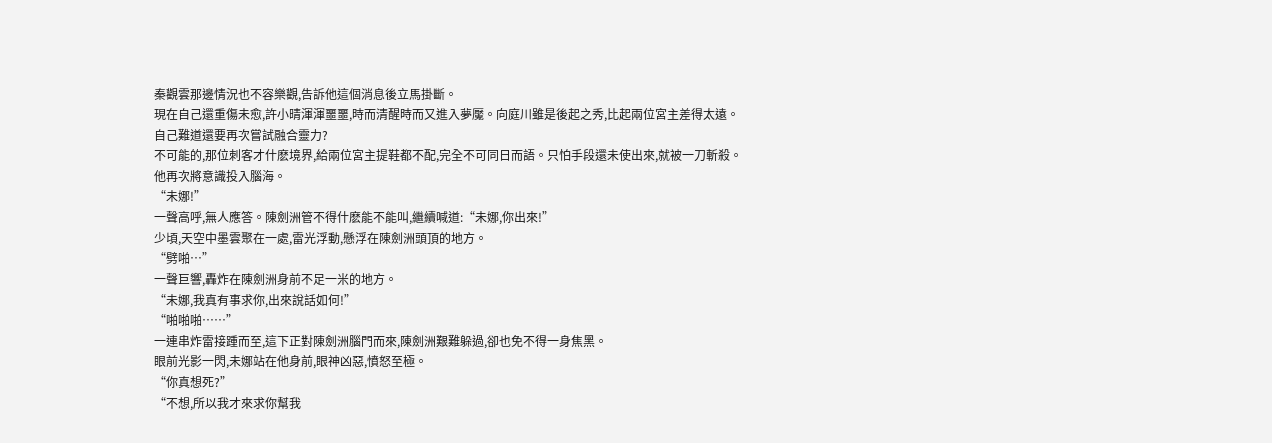秦觀雲那邊情況也不容樂觀,告訴他這個消息後立馬掛斷。
現在自己還重傷未愈,許小晴渾渾噩噩,時而清醒時而又進入夢魘。向庭川雖是後起之秀,比起兩位宮主差得太遠。
自己難道還要再次嘗試融合靈力?
不可能的,那位刺客才什麽境界,給兩位宮主提鞋都不配,完全不可同日而語。只怕手段還未使出來,就被一刀斬殺。
他再次將意識投入腦海。
“未娜!”
一聲高呼,無人應答。陳劍洲管不得什麽能不能叫,繼續喊道:“未娜,你出來!”
少頃,天空中墨雲聚在一處,雷光浮動,懸浮在陳劍洲頭頂的地方。
“劈啪…”
一聲巨響,轟炸在陳劍洲身前不足一米的地方。
“未娜,我真有事求你,出來說話如何!”
“啪啪啪……”
一連串炸雷接踵而至,這下正對陳劍洲腦門而來,陳劍洲艱難躲過,卻也免不得一身焦黑。
眼前光影一閃,未娜站在他身前,眼神凶惡,憤怒至極。
“你真想死?”
“不想,所以我才來求你幫我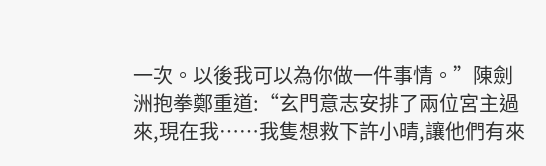一次。以後我可以為你做一件事情。”陳劍洲抱拳鄭重道:“玄門意志安排了兩位宮主過來,現在我……我隻想救下許小晴,讓他們有來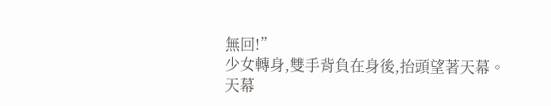無回!”
少女轉身,雙手背負在身後,抬頭望著天幕。
天幕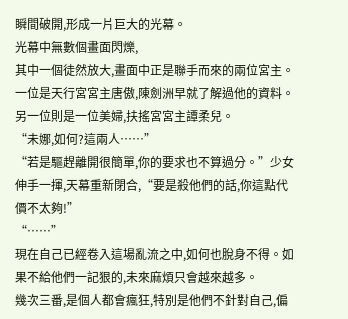瞬間破開,形成一片巨大的光幕。
光幕中無數個畫面閃爍,
其中一個徒然放大,畫面中正是聯手而來的兩位宮主。 一位是天行宮宮主唐傲,陳劍洲早就了解過他的資料。另一位則是一位美婦,扶搖宮宮主譚柔兒。
“未娜,如何?這兩人……”
“若是驅趕離開很簡單,你的要求也不算過分。”少女伸手一揮,天幕重新閉合,“要是殺他們的話,你這點代價不太夠!”
“……”
現在自己已經卷入這場亂流之中,如何也脫身不得。如果不給他們一記狠的,未來麻煩只會越來越多。
幾次三番,是個人都會瘋狂,特別是他們不針對自己,偏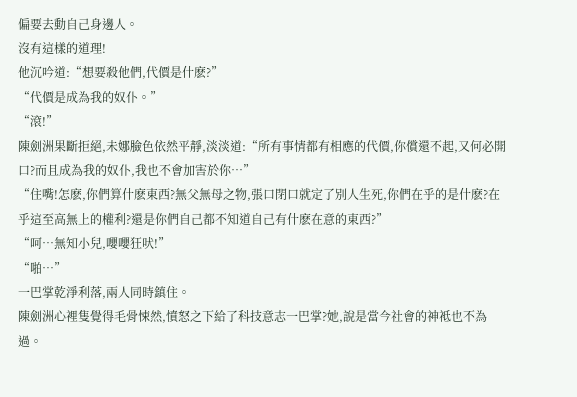偏要去動自己身邊人。
沒有這樣的道理!
他沉吟道:“想要殺他們,代價是什麽?”
“代價是成為我的奴仆。”
“滾!”
陳劍洲果斷拒絕,未娜臉色依然平靜,淡淡道:“所有事情都有相應的代價,你償還不起,又何必開口?而且成為我的奴仆,我也不會加害於你…”
“住嘴!怎麽,你們算什麽東西?無父無母之物,張口閉口就定了別人生死,你們在乎的是什麽?在乎這至高無上的權利?還是你們自己都不知道自己有什麽在意的東西?”
“呵…無知小兒,嚶嚶狂吠!”
“啪…”
一巴掌乾淨利落,兩人同時鎮住。
陳劍洲心裡隻覺得毛骨悚然,憤怒之下給了科技意志一巴掌?她,說是當今社會的神袛也不為過。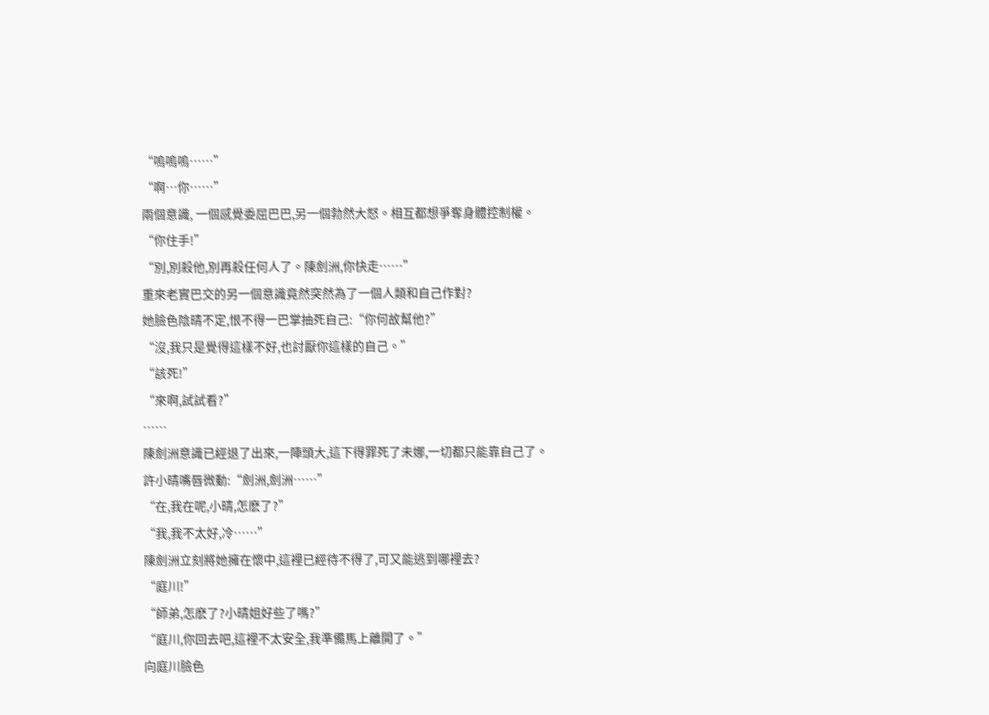“嗚嗚嗚……”
“啊…你……”
兩個意識, 一個感覺委屈巴巴,另一個勃然大怒。相互都想爭奪身體控制權。
“你住手!”
“別,別殺他,別再殺任何人了。陳劍洲,你快走……”
重來老實巴交的另一個意識竟然突然為了一個人類和自己作對?
她臉色陰晴不定,恨不得一巴掌抽死自己:“你何故幫他?”
“沒,我只是覺得這樣不好,也討厭你這樣的自己。”
“該死!”
“來啊,試試看?”
……
陳劍洲意識已經退了出來,一陣頭大,這下得罪死了未娜,一切都只能靠自己了。
許小晴嘴唇微動:“劍洲,劍洲……”
“在,我在呢,小晴,怎麽了?”
“我,我不太好,冷……”
陳劍洲立刻將她擁在懷中,這裡已經待不得了,可又能逃到哪裡去?
“庭川!”
“師弟,怎麽了?小晴姐好些了嗎?”
“庭川,你回去吧,這裡不太安全,我準備馬上離開了。”
向庭川臉色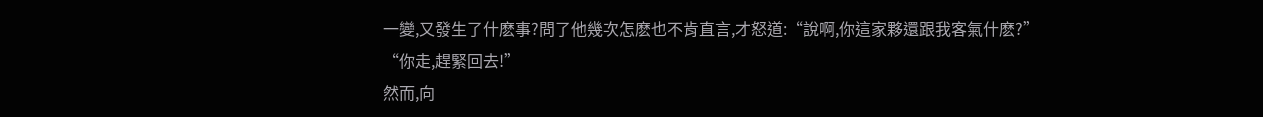一變,又發生了什麽事?問了他幾次怎麽也不肯直言,才怒道:“說啊,你這家夥還跟我客氣什麽?”
“你走,趕緊回去!”
然而,向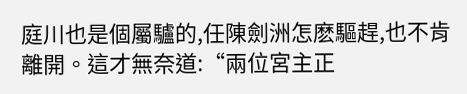庭川也是個屬驢的,任陳劍洲怎麽驅趕,也不肯離開。這才無奈道:“兩位宮主正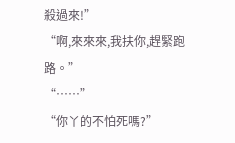殺過來!”
“啊,來來來,我扶你,趕緊跑路。”
“……”
“你丫的不怕死嗎?”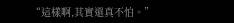“這樣啊,其實還真不怕。”